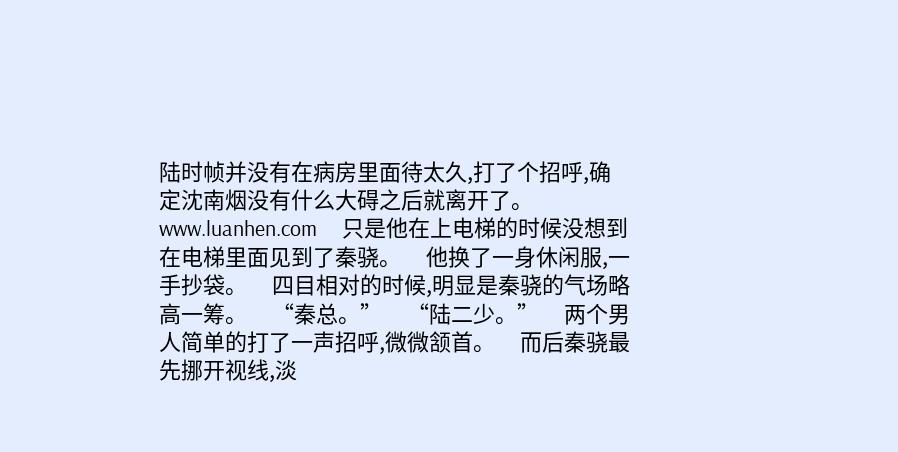陆时帧并没有在病房里面待太久,打了个招呼,确定沈南烟没有什么大碍之后就离开了。www.luanhen.com     只是他在上电梯的时候没想到在电梯里面见到了秦骁。     他换了一身休闲服,一手抄袋。     四目相对的时候,明显是秦骁的气场略高一筹。     “秦总。”     “陆二少。”     两个男人简单的打了一声招呼,微微颔首。     而后秦骁最先挪开视线,淡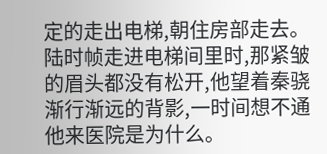定的走出电梯,朝住房部走去。     陆时帧走进电梯间里时,那紧皱的眉头都没有松开,他望着秦骁渐行渐远的背影,一时间想不通他来医院是为什么。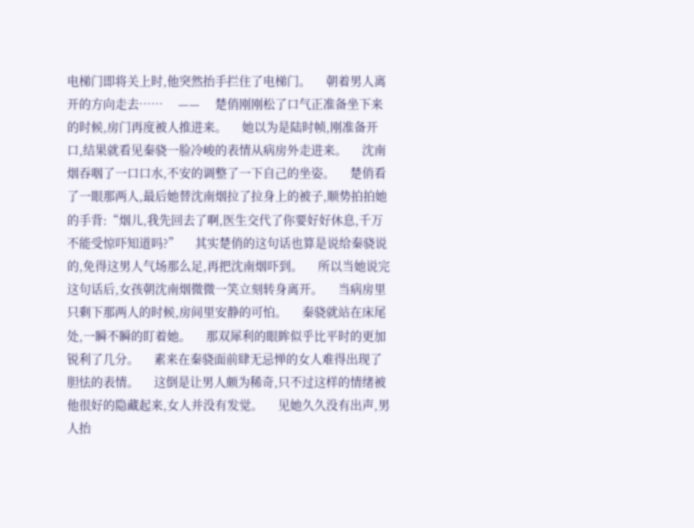电梯门即将关上时,他突然抬手拦住了电梯门。     朝着男人离开的方向走去……     ——     楚俏刚刚松了口气正准备坐下来的时候,房门再度被人推进来。     她以为是陆时帧,刚准备开口,结果就看见秦骁一脸冷峻的表情从病房外走进来。     沈南烟吞咽了一口口水,不安的调整了一下自己的坐姿。     楚俏看了一眼那两人,最后她替沈南烟拉了拉身上的被子,顺势拍拍她的手背:“烟儿,我先回去了啊,医生交代了你要好好休息,千万不能受惊吓知道吗?”     其实楚俏的这句话也算是说给秦骁说的,免得这男人气场那么足,再把沈南烟吓到。     所以当她说完这句话后,女孩朝沈南烟微微一笑立刻转身离开。     当病房里只剩下那两人的时候,房间里安静的可怕。     秦骁就站在床尾处,一瞬不瞬的盯着她。     那双犀利的眼眸似乎比平时的更加锐利了几分。     素来在秦骁面前肆无忌惮的女人难得出现了胆怯的表情。     这倒是让男人颇为稀奇,只不过这样的情绪被他很好的隐藏起来,女人并没有发觉。     见她久久没有出声,男人抬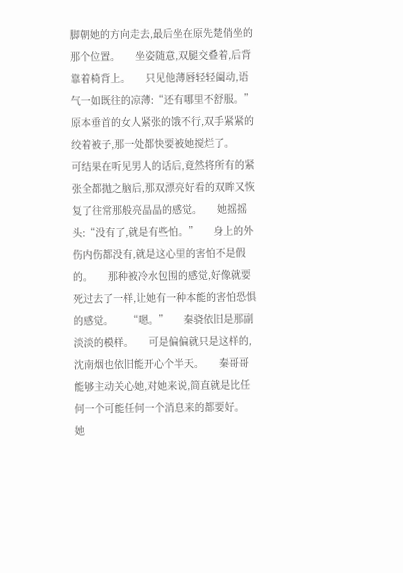脚朝她的方向走去,最后坐在原先楚俏坐的那个位置。     坐姿随意,双腿交叠着,后背靠着椅背上。     只见他薄唇轻轻阖动,语气一如既往的凉薄:“还有哪里不舒服。”     原本垂首的女人紧张的饿不行,双手紧紧的绞着被子,那一处都快要被她搅烂了。     可结果在听见男人的话后,竟然将所有的紧张全都抛之脑后,那双漂亮好看的双眸又恢复了往常那般亮晶晶的感觉。     她摇摇头:“没有了,就是有些怕。”     身上的外伤内伤都没有,就是这心里的害怕不是假的。     那种被冷水包围的感觉,好像就要死过去了一样,让她有一种本能的害怕恐惧的感觉。     “嗯。”     秦骁依旧是那副淡淡的模样。     可是偏偏就只是这样的,沈南烟也依旧能开心个半天。     秦哥哥能够主动关心她,对她来说,简直就是比任何一个可能任何一个消息来的都要好。     她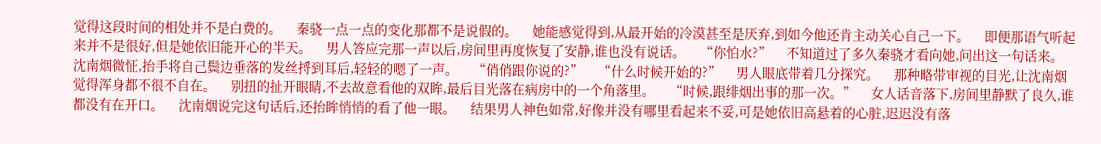觉得这段时间的相处并不是白费的。     秦骁一点一点的变化那都不是说假的。     她能感觉得到,从最开始的冷漠甚至是厌弃,到如今他还肯主动关心自己一下。     即便那语气听起来并不是很好,但是她依旧能开心的半天。     男人答应完那一声以后,房间里再度恢复了安静,谁也没有说话。     “你怕水?”     不知道过了多久秦骁才看向她,问出这一句话来。     沈南烟微怔,抬手将自己鬓边垂落的发丝捋到耳后,轻轻的嗯了一声。     “俏俏跟你说的?”     “什么时候开始的?”     男人眼底带着几分探究。     那种略带审视的目光,让沈南烟觉得浑身都不很不自在。     别扭的扯开眼睛,不去故意看他的双眸,最后目光落在病房中的一个角落里。     “时候,跟绯烟出事的那一次。”     女人话音落下,房间里静默了良久,谁都没有在开口。     沈南烟说完这句话后,还抬眸悄悄的看了他一眼。     结果男人神色如常,好像并没有哪里看起来不妥,可是她依旧高悬着的心脏,迟迟没有落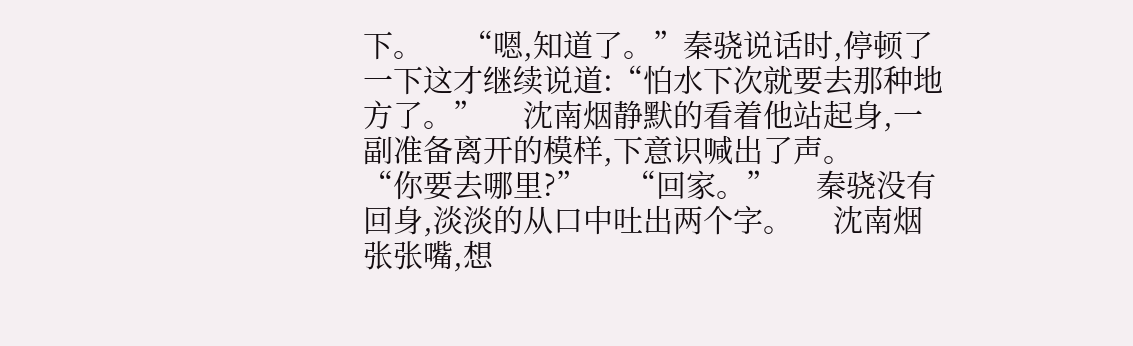下。     “嗯,知道了。”秦骁说话时,停顿了一下这才继续说道:“怕水下次就要去那种地方了。”     沈南烟静默的看着他站起身,一副准备离开的模样,下意识喊出了声。     “你要去哪里?”     “回家。”     秦骁没有回身,淡淡的从口中吐出两个字。     沈南烟张张嘴,想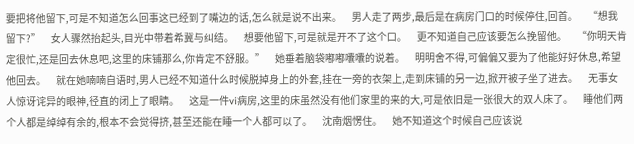要把将他留下,可是不知道怎么回事这已经到了嘴边的话,怎么就是说不出来。     男人走了两步,最后是在病房门口的时候停住,回首。     “想我留下?”     女人骤然抬起头,目光中带着希冀与纠结。     想要他留下,可是就是开不了这个口。     更不知道自己应该要怎么挽留他。     “你明天肯定很忙,还是回去休息吧,这里的床铺那么,你肯定不舒服。”     她垂着脑袋嘟嘟囔囔的说着。     明明舍不得,可偏偏又要为了他能好好休息,希望他回去。     就在她喃喃自语时,男人已经不知道什么时候脱掉身上的外套,挂在一旁的衣架上,走到床铺的另一边,掀开被子坐了进去。     无事女人惊讶诧异的眼神,径直的闭上了眼睛。     这是一件vi病房,这里的床虽然没有他们家里的来的大,可是依旧是一张很大的双人床了。     睡他们两个人都是绰绰有余的,根本不会觉得挤,甚至还能在睡一个人都可以了。     沈南烟愣住。     她不知道这个时候自己应该说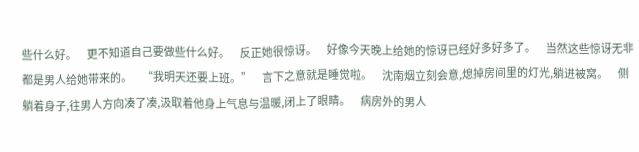些什么好。     更不知道自己要做些什么好。     反正她很惊讶。     好像今天晚上给她的惊讶已经好多好多了。     当然这些惊讶无非都是男人给她带来的。     “我明天还要上班。”     言下之意就是睡觉啦。     沈南烟立刻会意,熄掉房间里的灯光,躺进被窝。     侧躺着身子,往男人方向凑了凑,汲取着他身上气息与温暖,闭上了眼睛。     病房外的男人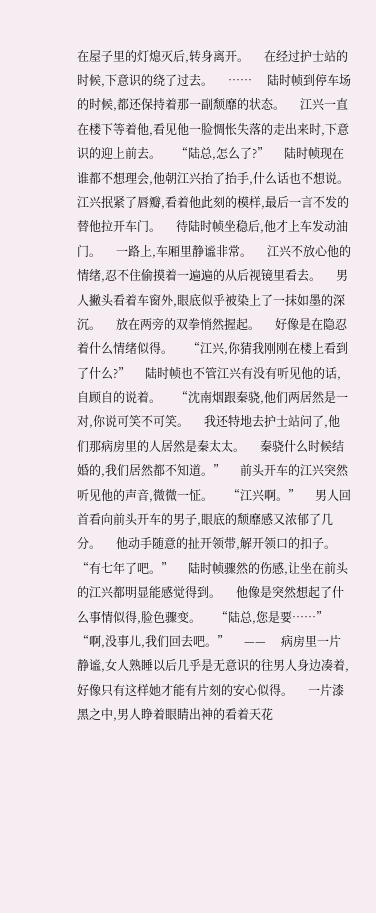在屋子里的灯熄灭后,转身离开。     在经过护士站的时候,下意识的绕了过去。     ……     陆时帧到停车场的时候,都还保持着那一副颓靡的状态。     江兴一直在楼下等着他,看见他一脸惆怅失落的走出来时,下意识的迎上前去。     “陆总,怎么了?”     陆时帧现在谁都不想理会,他朝江兴抬了抬手,什么话也不想说。     江兴抿紧了唇瓣,看着他此刻的模样,最后一言不发的替他拉开车门。     待陆时帧坐稳后,他才上车发动油门。     一路上,车厢里静谧非常。     江兴不放心他的情绪,忍不住偷摸着一遍遍的从后视镜里看去。     男人撇头看着车窗外,眼底似乎被染上了一抹如墨的深沉。     放在两旁的双拳悄然握起。     好像是在隐忍着什么情绪似得。     “江兴,你猜我刚刚在楼上看到了什么?”     陆时帧也不管江兴有没有听见他的话,自顾自的说着。     “沈南烟跟秦骁,他们两居然是一对,你说可笑不可笑。     我还特地去护士站问了,他们那病房里的人居然是秦太太。     秦骁什么时候结婚的,我们居然都不知道。”     前头开车的江兴突然听见他的声音,微微一怔。     “江兴啊。”     男人回首看向前头开车的男子,眼底的颓靡感又浓郁了几分。     他动手随意的扯开领带,解开领口的扣子。     “有七年了吧。”     陆时帧骤然的伤感,让坐在前头的江兴都明显能感觉得到。     他像是突然想起了什么事情似得,脸色骤变。     “陆总,您是要……”     “啊,没事儿,我们回去吧。”     ——     病房里一片静谧,女人熟睡以后几乎是无意识的往男人身边凑着,好像只有这样她才能有片刻的安心似得。     一片漆黑之中,男人睁着眼睛出神的看着天花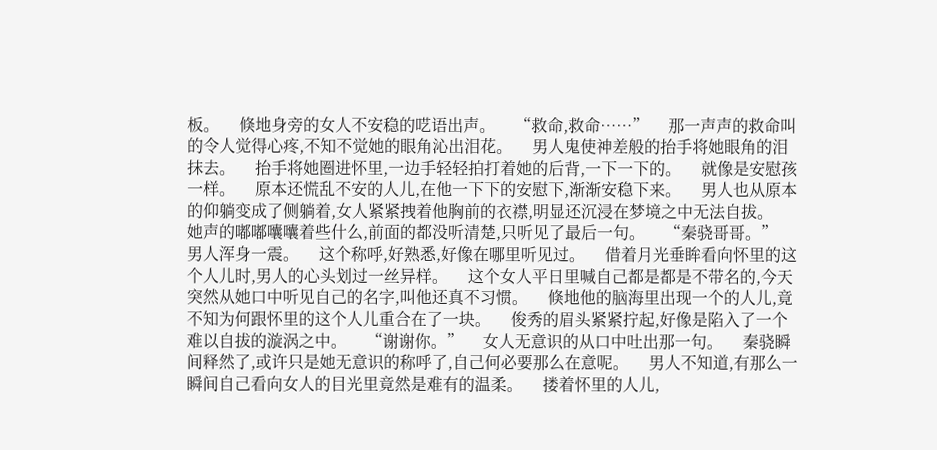板。     倏地身旁的女人不安稳的呓语出声。     “救命,救命……”     那一声声的救命叫的令人觉得心疼,不知不觉她的眼角沁出泪花。     男人鬼使神差般的抬手将她眼角的泪抹去。     抬手将她圈进怀里,一边手轻轻拍打着她的后背,一下一下的。     就像是安慰孩一样。     原本还慌乱不安的人儿,在他一下下的安慰下,渐渐安稳下来。     男人也从原本的仰躺变成了侧躺着,女人紧紧拽着他胸前的衣襟,明显还沉浸在梦境之中无法自拔。     她声的嘟嘟囔囔着些什么,前面的都没听清楚,只听见了最后一句。     “秦骁哥哥。”     男人浑身一震。     这个称呼,好熟悉,好像在哪里听见过。     借着月光垂眸看向怀里的这个人儿时,男人的心头划过一丝异样。     这个女人平日里喊自己都是都是不带名的,今天突然从她口中听见自己的名字,叫他还真不习惯。     倏地他的脑海里出现一个的人儿,竟不知为何跟怀里的这个人儿重合在了一块。     俊秀的眉头紧紧拧起,好像是陷入了一个难以自拔的漩涡之中。     “谢谢你。”     女人无意识的从口中吐出那一句。     秦骁瞬间释然了,或许只是她无意识的称呼了,自己何必要那么在意呢。     男人不知道,有那么一瞬间自己看向女人的目光里竟然是难有的温柔。     搂着怀里的人儿,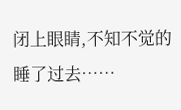闭上眼睛,不知不觉的睡了过去……